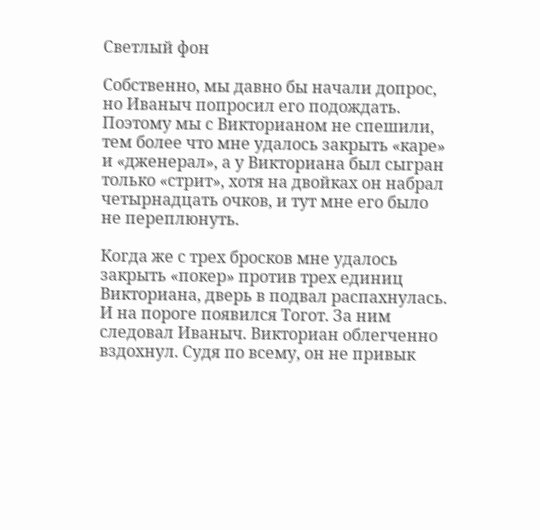Светлый фон

Собственно, мы давно бы начали допрос, но Иваныч попросил его подождать. Поэтому мы с Викторианом не спешили, тем более что мне удалось закрыть «каре» и «дженерал», а у Викториана был сыгран только «стрит», хотя на двойках он набрал четырнадцать очков, и тут мне его было не переплюнуть.

Когда же с трех бросков мне удалось закрыть «покер» против трех единиц Викториана, дверь в подвал распахнулась. И на пороге появился Тогот. За ним следовал Иваныч. Викториан облегченно вздохнул. Судя по всему, он не привык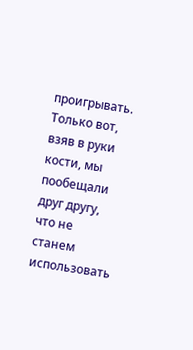проигрывать. Только вот, взяв в руки кости, мы пообещали друг другу, что не станем использовать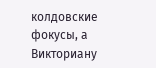колдовские фокусы, а Викториану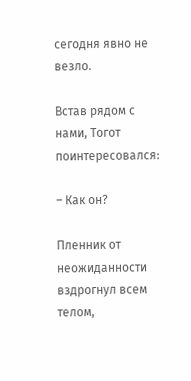сегодня явно не везло.

Встав рядом с нами, Тогот поинтересовался:

– Как он?

Пленник от неожиданности вздрогнул всем телом,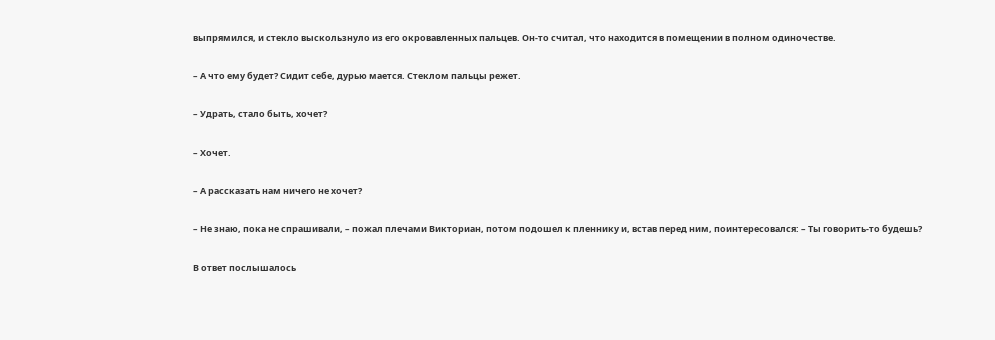выпрямился, и стекло выскользнуло из его окровавленных пальцев. Он-то считал, что находится в помещении в полном одиночестве.

– А что ему будет? Сидит себе, дурью мается. Стеклом пальцы режет.

– Удрать, стало быть, хочет?

– Хочет.

– А рассказать нам ничего не хочет?

– Не знаю, пока не спрашивали, – пожал плечами Викториан, потом подошел к пленнику и, встав перед ним, поинтересовался: – Ты говорить-то будешь?

В ответ послышалось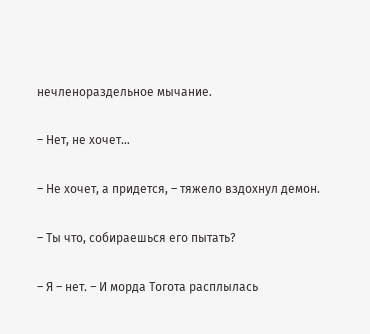нечленораздельное мычание.

– Нет, не хочет…

– Не хочет, а придется, – тяжело вздохнул демон.

– Ты что, собираешься его пытать?

– Я – нет. – И морда Тогота расплылась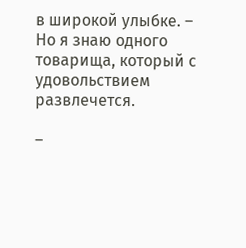в широкой улыбке. – Но я знаю одного товарища, который с удовольствием развлечется.

–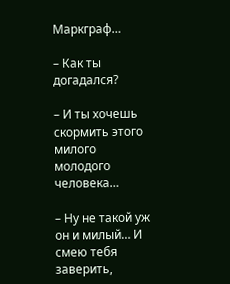Маркграф…

– Как ты догадался?

– И ты хочешь скормить этого милого молодого человека…

– Ну не такой уж он и милый… И смею тебя заверить,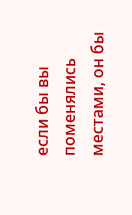если бы вы поменялись местами, он бы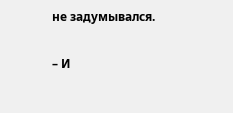не задумывался.

– И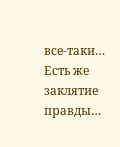все-таки… Есть же заклятие правды…